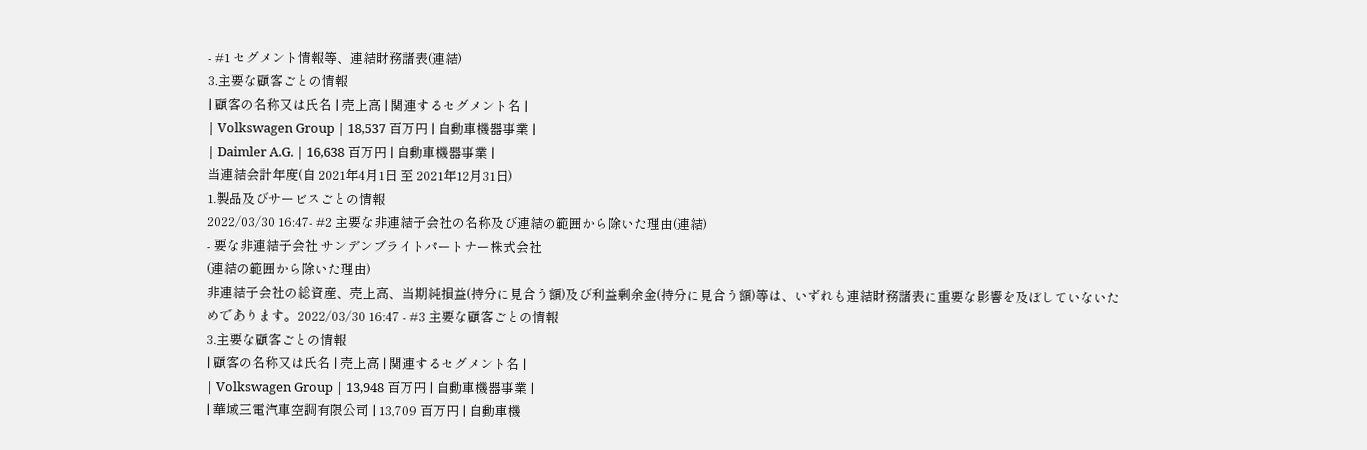- #1 セグメント情報等、連結財務諸表(連結)
3.主要な顧客ごとの情報
| 顧客の名称又は氏名 | 売上高 | 関連するセグメント名 |
| Volkswagen Group | 18,537 百万円 | 自動車機器事業 |
| Daimler A.G. | 16,638 百万円 | 自動車機器事業 |
当連結会計年度(自 2021年4月1日 至 2021年12月31日)
1.製品及びサービスごとの情報
2022/03/30 16:47- #2 主要な非連結子会社の名称及び連結の範囲から除いた理由(連結)
- 要な非連結子会社 サンデンブライトパートナー株式会社
(連結の範囲から除いた理由)
非連結子会社の総資産、売上高、当期純損益(持分に見合う額)及び利益剰余金(持分に見合う額)等は、いずれも連結財務諸表に重要な影響を及ぼしていないためであります。2022/03/30 16:47 - #3 主要な顧客ごとの情報
3.主要な顧客ごとの情報
| 顧客の名称又は氏名 | 売上高 | 関連するセグメント名 |
| Volkswagen Group | 13,948 百万円 | 自動車機器事業 |
| 華域三電汽車空調有限公司 | 13,709 百万円 | 自動車機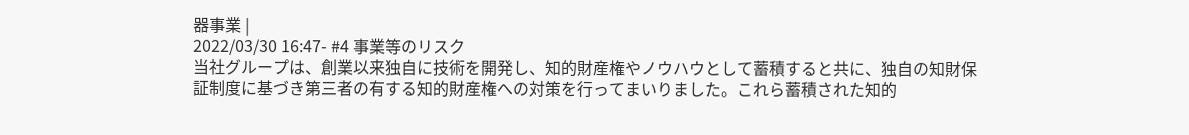器事業 |
2022/03/30 16:47- #4 事業等のリスク
当社グループは、創業以来独自に技術を開発し、知的財産権やノウハウとして蓄積すると共に、独自の知財保証制度に基づき第三者の有する知的財産権への対策を行ってまいりました。これら蓄積された知的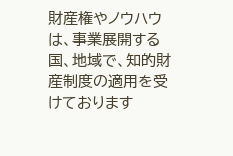財産権やノウハウは、事業展開する国、地域で、知的財産制度の適用を受けております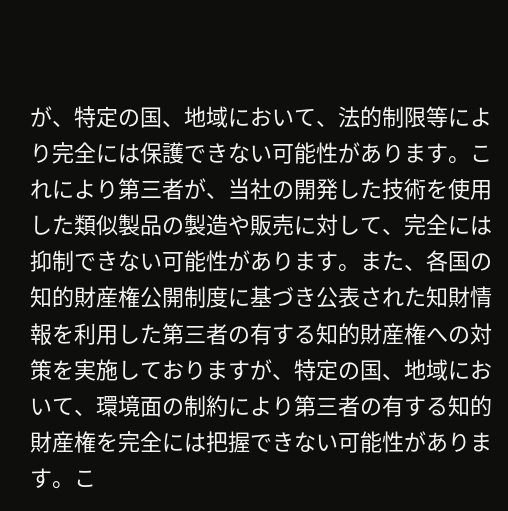が、特定の国、地域において、法的制限等により完全には保護できない可能性があります。これにより第三者が、当社の開発した技術を使用した類似製品の製造や販売に対して、完全には抑制できない可能性があります。また、各国の知的財産権公開制度に基づき公表された知財情報を利用した第三者の有する知的財産権への対策を実施しておりますが、特定の国、地域において、環境面の制約により第三者の有する知的財産権を完全には把握できない可能性があります。こ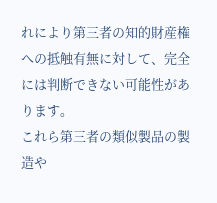れにより第三者の知的財産権への抵触有無に対して、完全には判断できない可能性があります。
これら第三者の類似製品の製造や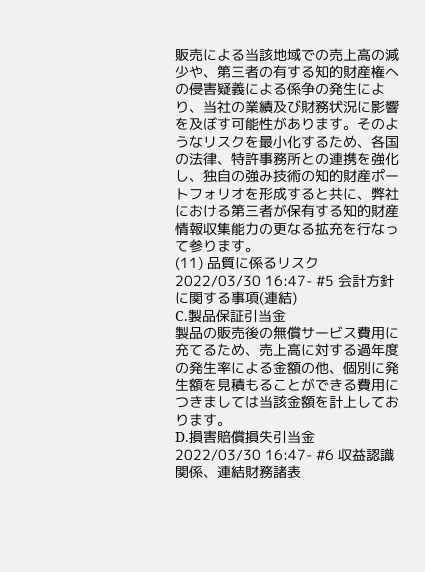販売による当該地域での売上高の減少や、第三者の有する知的財産権への侵害疑義による係争の発生により、当社の業績及び財務状況に影響を及ぼす可能性があります。そのようなリスクを最小化するため、各国の法律、特許事務所との連携を強化し、独自の強み技術の知的財産ポートフォリオを形成すると共に、弊社における第三者が保有する知的財産情報収集能力の更なる拡充を行なって参ります。
(11) 品質に係るリスク
2022/03/30 16:47- #5 会計方針に関する事項(連結)
C.製品保証引当金
製品の販売後の無償サービス費用に充てるため、売上高に対する過年度の発生率による金額の他、個別に発生額を見積もることができる費用につきましては当該金額を計上しております。
D.損害賠償損失引当金
2022/03/30 16:47- #6 収益認識関係、連結財務諸表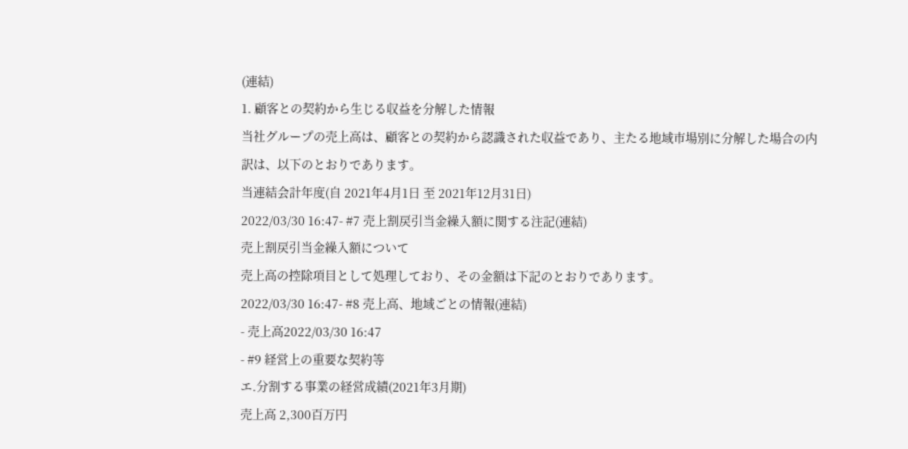(連結)
1. 顧客との契約から生じる収益を分解した情報
当社グループの売上高は、顧客との契約から認識された収益であり、主たる地域市場別に分解した場合の内訳は、以下のとおりであります。
当連結会計年度(自 2021年4月1日 至 2021年12月31日)
2022/03/30 16:47- #7 売上割戻引当金繰入額に関する注記(連結)
売上割戻引当金繰入額について
売上高の控除項目として処理しており、その金額は下記のとおりであります。
2022/03/30 16:47- #8 売上高、地域ごとの情報(連結)
- 売上高2022/03/30 16:47
- #9 経営上の重要な契約等
エ.分割する事業の経営成績(2021年3月期)
売上高 2,300百万円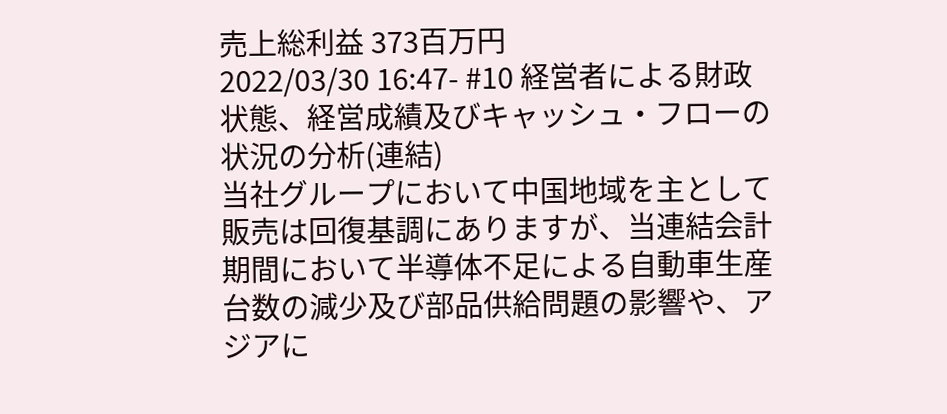売上総利益 373百万円
2022/03/30 16:47- #10 経営者による財政状態、経営成績及びキャッシュ・フローの状況の分析(連結)
当社グループにおいて中国地域を主として販売は回復基調にありますが、当連結会計期間において半導体不足による自動車生産台数の減少及び部品供給問題の影響や、アジアに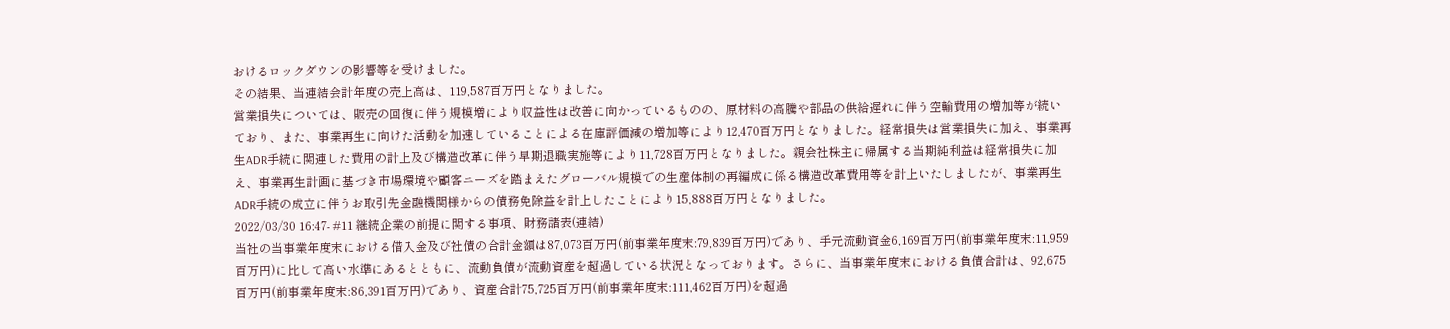おけるロックダウンの影響等を受けました。
その結果、当連結会計年度の売上高は、119,587百万円となりました。
営業損失については、販売の回復に伴う規模増により収益性は改善に向かっているものの、原材料の高騰や部品の供給遅れに伴う空輸費用の増加等が続いており、また、事業再生に向けた活動を加速していることによる在庫評価減の増加等により12,470百万円となりました。経常損失は営業損失に加え、事業再生ADR手続に関連した費用の計上及び構造改革に伴う早期退職実施等により11,728百万円となりました。親会社株主に帰属する当期純利益は経常損失に加え、事業再生計画に基づき市場環境や顧客ニーズを踏まえたグローバル規模での生産体制の再編成に係る構造改革費用等を計上いたしましたが、事業再生ADR手続の成立に伴うお取引先金融機関様からの債務免除益を計上したことにより15,888百万円となりました。
2022/03/30 16:47- #11 継続企業の前提に関する事項、財務諸表(連結)
当社の当事業年度末における借入金及び社債の合計金額は87,073百万円(前事業年度末:79,839百万円)であり、手元流動資金6,169百万円(前事業年度末:11,959百万円)に比して高い水準にあるとともに、流動負債が流動資産を超過している状況となっております。さらに、当事業年度末における負債合計は、92,675百万円(前事業年度末:86,391百万円)であり、資産合計75,725百万円(前事業年度末:111,462百万円)を超過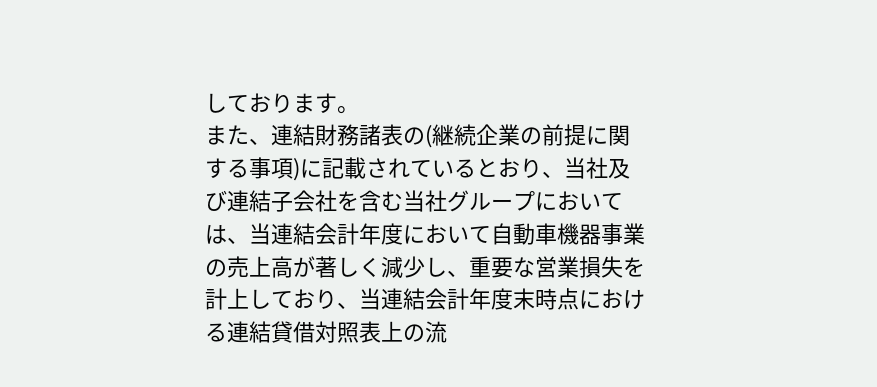しております。
また、連結財務諸表の(継続企業の前提に関する事項)に記載されているとおり、当社及び連結子会社を含む当社グループにおいては、当連結会計年度において自動車機器事業の売上高が著しく減少し、重要な営業損失を計上しており、当連結会計年度末時点における連結貸借対照表上の流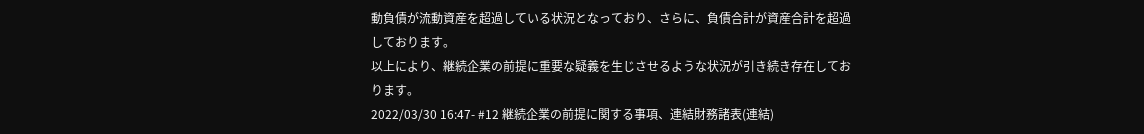動負債が流動資産を超過している状況となっており、さらに、負債合計が資産合計を超過しております。
以上により、継続企業の前提に重要な疑義を生じさせるような状況が引き続き存在しております。
2022/03/30 16:47- #12 継続企業の前提に関する事項、連結財務諸表(連結)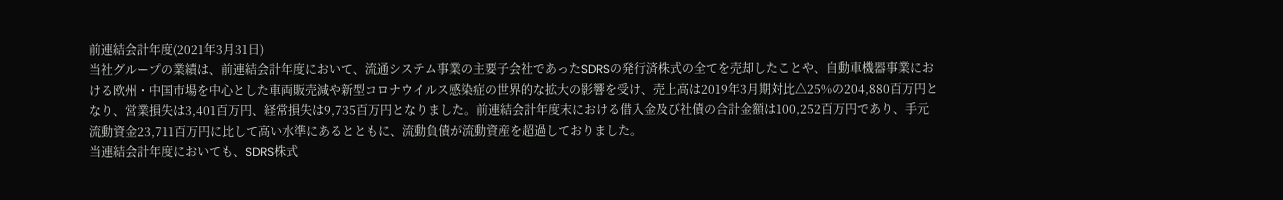前連結会計年度(2021年3月31日)
当社グループの業績は、前連結会計年度において、流通システム事業の主要子会社であったSDRSの発行済株式の全てを売却したことや、自動車機器事業における欧州・中国市場を中心とした車両販売減や新型コロナウイルス感染症の世界的な拡大の影響を受け、売上高は2019年3月期対比△25%の204,880百万円となり、営業損失は3,401百万円、経常損失は9,735百万円となりました。前連結会計年度末における借入金及び社債の合計金額は100,252百万円であり、手元流動資金23,711百万円に比して高い水準にあるとともに、流動負債が流動資産を超過しておりました。
当連結会計年度においても、SDRS株式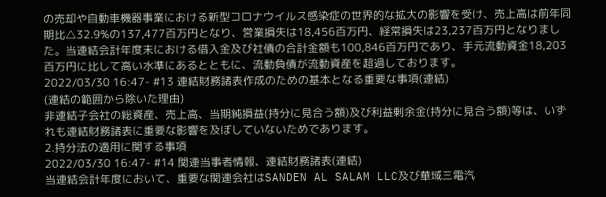の売却や自動車機器事業における新型コロナウイルス感染症の世界的な拡大の影響を受け、売上高は前年同期比△32.9%の137,477百万円となり、営業損失は18,456百万円、経常損失は23,237百万円となりました。当連結会計年度末における借入金及び社債の合計金額も100,846百万円であり、手元流動資金18,203百万円に比して高い水準にあるとともに、流動負債が流動資産を超過しております。
2022/03/30 16:47- #13 連結財務諸表作成のための基本となる重要な事項(連結)
(連結の範囲から除いた理由)
非連結子会社の総資産、売上高、当期純損益(持分に見合う額)及び利益剰余金(持分に見合う額)等は、いずれも連結財務諸表に重要な影響を及ぼしていないためであります。
2.持分法の適用に関する事項
2022/03/30 16:47- #14 関連当事者情報、連結財務諸表(連結)
当連結会計年度において、重要な関連会社はSANDEN AL SALAM LLC及び華域三電汽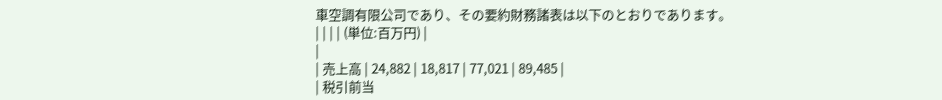車空調有限公司であり、その要約財務諸表は以下のとおりであります。
| | | | (単位:百万円) |
|
| 売上高 | 24,882 | 18,817 | 77,021 | 89,485 |
| 税引前当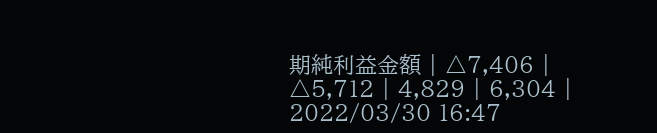期純利益金額 | △7,406 | △5,712 | 4,829 | 6,304 |
2022/03/30 16:47